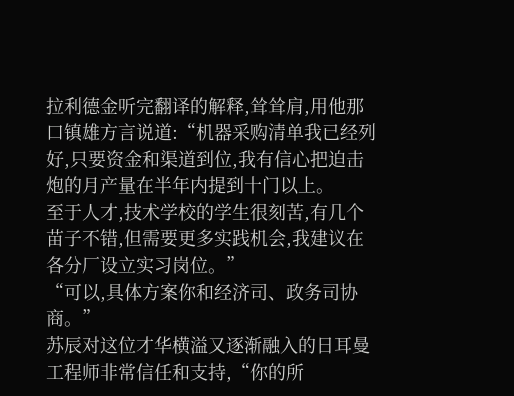拉利德金听完翻译的解释,耸耸肩,用他那口镇雄方言说道:“机器采购清单我已经列好,只要资金和渠道到位,我有信心把迫击炮的月产量在半年内提到十门以上。
至于人才,技术学校的学生很刻苦,有几个苗子不错,但需要更多实践机会,我建议在各分厂设立实习岗位。”
“可以,具体方案你和经济司、政务司协商。”
苏辰对这位才华横溢又逐渐融入的日耳曼工程师非常信任和支持,“你的所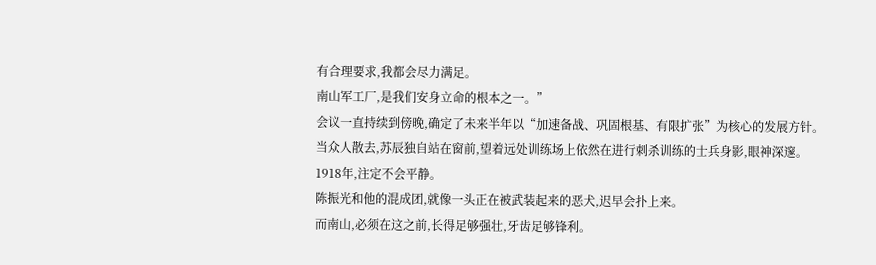有合理要求,我都会尽力满足。
南山军工厂,是我们安身立命的根本之一。”
会议一直持续到傍晚,确定了未来半年以“加速备战、巩固根基、有限扩张”为核心的发展方针。
当众人散去,苏辰独自站在窗前,望着远处训练场上依然在进行刺杀训练的士兵身影,眼神深邃。
1918年,注定不会平静。
陈振光和他的混成团,就像一头正在被武装起来的恶犬,迟早会扑上来。
而南山,必须在这之前,长得足够强壮,牙齿足够锋利。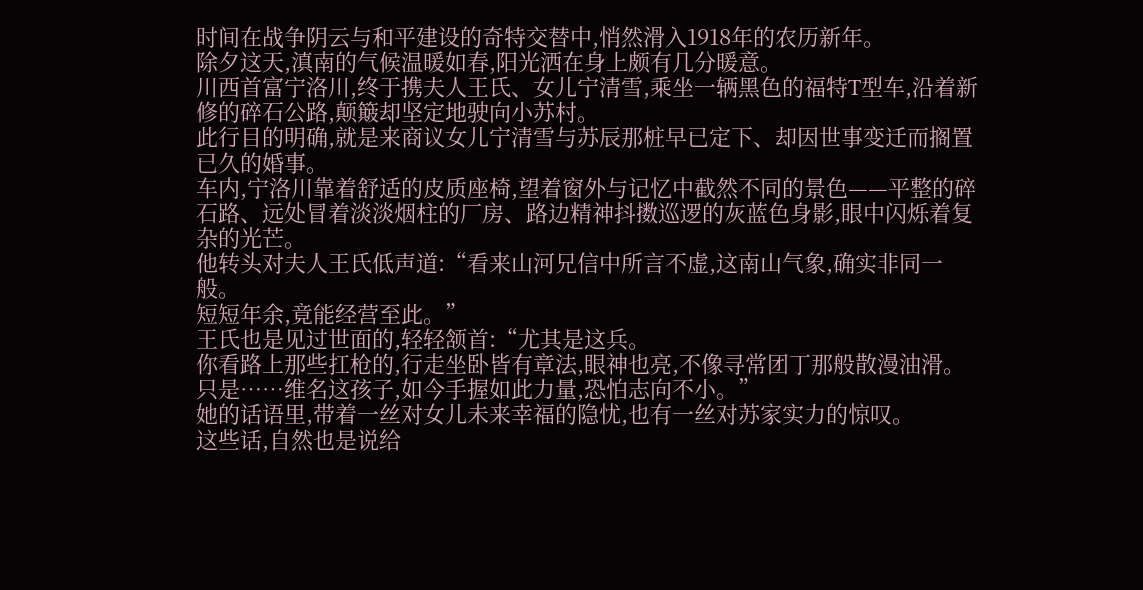时间在战争阴云与和平建设的奇特交替中,悄然滑入1918年的农历新年。
除夕这天,滇南的气候温暖如春,阳光洒在身上颇有几分暖意。
川西首富宁洛川,终于携夫人王氏、女儿宁清雪,乘坐一辆黑色的福特T型车,沿着新修的碎石公路,颠簸却坚定地驶向小苏村。
此行目的明确,就是来商议女儿宁清雪与苏辰那桩早已定下、却因世事变迁而搁置已久的婚事。
车内,宁洛川靠着舒适的皮质座椅,望着窗外与记忆中截然不同的景色——平整的碎石路、远处冒着淡淡烟柱的厂房、路边精神抖擞巡逻的灰蓝色身影,眼中闪烁着复杂的光芒。
他转头对夫人王氏低声道:“看来山河兄信中所言不虚,这南山气象,确实非同一般。
短短年余,竟能经营至此。”
王氏也是见过世面的,轻轻颔首:“尤其是这兵。
你看路上那些扛枪的,行走坐卧皆有章法,眼神也亮,不像寻常团丁那般散漫油滑。
只是……维名这孩子,如今手握如此力量,恐怕志向不小。”
她的话语里,带着一丝对女儿未来幸福的隐忧,也有一丝对苏家实力的惊叹。
这些话,自然也是说给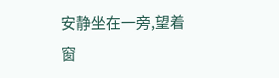安静坐在一旁,望着窗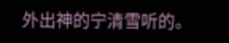外出神的宁清雪听的。